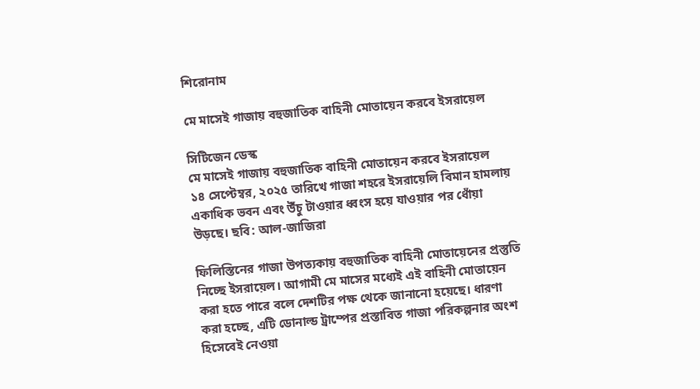শিরোনাম

মে মাসেই গাজায় বহুজাতিক বাহিনী মোতায়েন করবে ইসরায়েল

সিটিজেন ডেস্ক
মে মাসেই গাজায় বহুজাতিক বাহিনী মোতায়েন করবে ইসরায়েল
১৪ সেপ্টেম্বর, ২০২৫ তারিখে গাজা শহরে ইসরায়েলি বিমান হামলায় একাধিক ভবন এবং উঁচু টাওয়ার ধ্বংস হয়ে যাওয়ার পর ধোঁয়া উড়ছে। ছবি: আল-জাজিরা

ফিলিস্তিনের গাজা উপত্যকায় বহুজাতিক বাহিনী মোতায়েনের প্রস্তুতি নিচ্ছে ইসরায়েল। আগামী মে মাসের মধ্যেই এই বাহিনী মোতায়েন করা হতে পারে বলে দেশটির পক্ষ থেকে জানানো হয়েছে। ধারণা করা হচ্ছে, এটি ডোনাল্ড ট্রাম্পের প্রস্তাবিত গাজা পরিকল্পনার অংশ হিসেবেই নেওয়া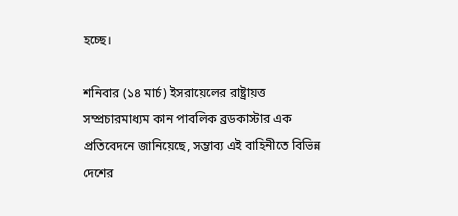হচ্ছে।

শনিবার (১৪ মার্চ) ইসরায়েলের রাষ্ট্রায়ত্ত সম্প্রচারমাধ্যম কান পাবলিক ব্রডকাস্টার এক প্রতিবেদনে জানিয়েছে, সম্ভাব্য এই বাহিনীতে বিভিন্ন দেশের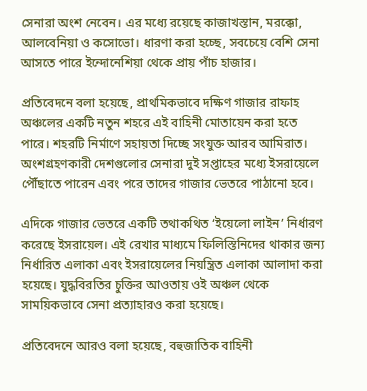সেনারা অংশ নেবেন। এর মধ্যে রয়েছে কাজাখস্তান, মরক্কো, আলবেনিয়া ও কসোভো। ধারণা করা হচ্ছে, সবচেয়ে বেশি সেনা আসতে পারে ইন্দোনেশিয়া থেকে প্রায় পাঁচ হাজার।

প্রতিবেদনে বলা হয়েছে, প্রাথমিকভাবে দক্ষিণ গাজার রাফাহ অঞ্চলের একটি নতুন শহরে এই বাহিনী মোতায়েন করা হতে পারে। শহরটি নির্মাণে সহায়তা দিচ্ছে সংযুক্ত আরব আমিরাত। অংশগ্রহণকারী দেশগুলোর সেনারা দুই সপ্তাহের মধ্যে ইসরায়েলে পৌঁছাতে পারেন এবং পরে তাদের গাজার ভেতরে পাঠানো হবে।

এদিকে গাজার ভেতরে একটি তথাকথিত ‘ইয়েলো লাইন’ নির্ধারণ করেছে ইসরায়েল। এই রেখার মাধ্যমে ফিলিস্তিনিদের থাকার জন্য নির্ধারিত এলাকা এবং ইসরায়েলের নিয়ন্ত্রিত এলাকা আলাদা করা হয়েছে। যুদ্ধবিরতির চুক্তির আওতায় ওই অঞ্চল থেকে সাময়িকভাবে সেনা প্রত্যাহারও করা হয়েছে।

প্রতিবেদনে আরও বলা হয়েছে, বহুজাতিক বাহিনী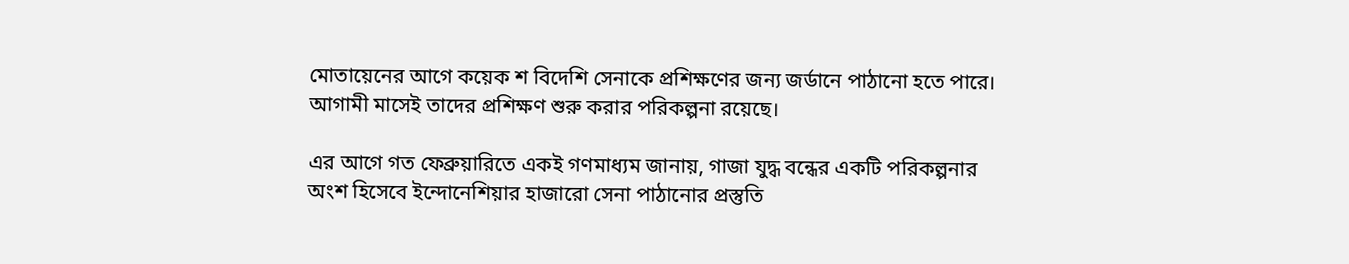মোতায়েনের আগে কয়েক শ বিদেশি সেনাকে প্রশিক্ষণের জন্য জর্ডানে পাঠানো হতে পারে। আগামী মাসেই তাদের প্রশিক্ষণ শুরু করার পরিকল্পনা রয়েছে।

এর আগে গত ফেব্রুয়ারিতে একই গণমাধ্যম জানায়, গাজা যুদ্ধ বন্ধের একটি পরিকল্পনার অংশ হিসেবে ইন্দোনেশিয়ার হাজারো সেনা পাঠানোর প্রস্তুতি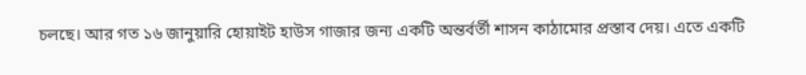চলছে। আর গত ১৬ জানুয়ারি হোয়াইট হাউস গাজার জন্য একটি অন্তর্বর্তী শাসন কাঠামোর প্রস্তাব দেয়। এতে একটি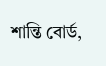শান্তি বোর্ড,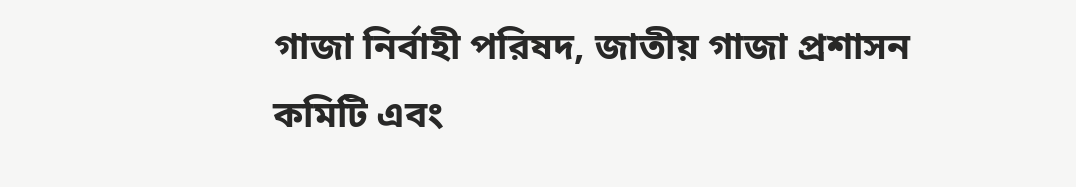গাজা নির্বাহী পরিষদ, জাতীয় গাজা প্রশাসন কমিটি এবং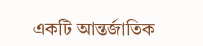একটি আন্তর্জাতিক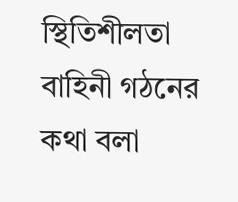স্থিতিশীলতা বাহিনী গঠনের কথা বলা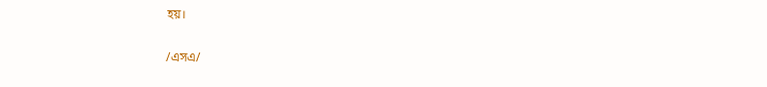হয়।

/এসএ/